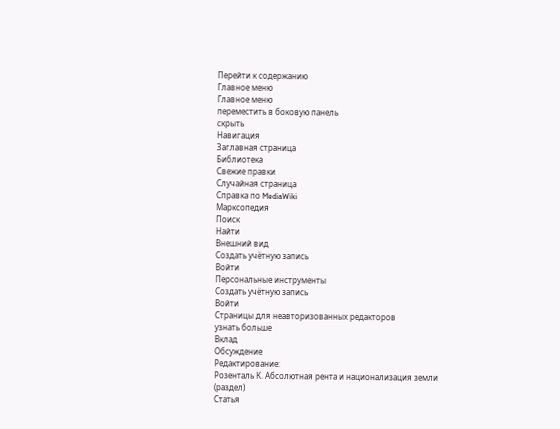Перейти к содержанию
Главное меню
Главное меню
переместить в боковую панель
скрыть
Навигация
Заглавная страница
Библиотека
Свежие правки
Случайная страница
Справка по MediaWiki
Марксопедия
Поиск
Найти
Внешний вид
Создать учётную запись
Войти
Персональные инструменты
Создать учётную запись
Войти
Страницы для неавторизованных редакторов
узнать больше
Вклад
Обсуждение
Редактирование:
Розенталь К. Абсолютная рента и национализация земли
(раздел)
Статья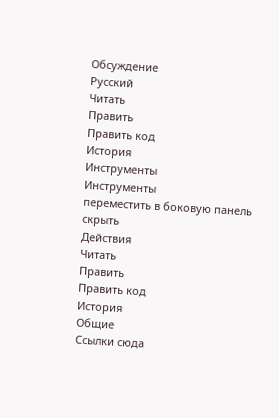Обсуждение
Русский
Читать
Править
Править код
История
Инструменты
Инструменты
переместить в боковую панель
скрыть
Действия
Читать
Править
Править код
История
Общие
Ссылки сюда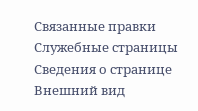Связанные правки
Служебные страницы
Сведения о странице
Внешний вид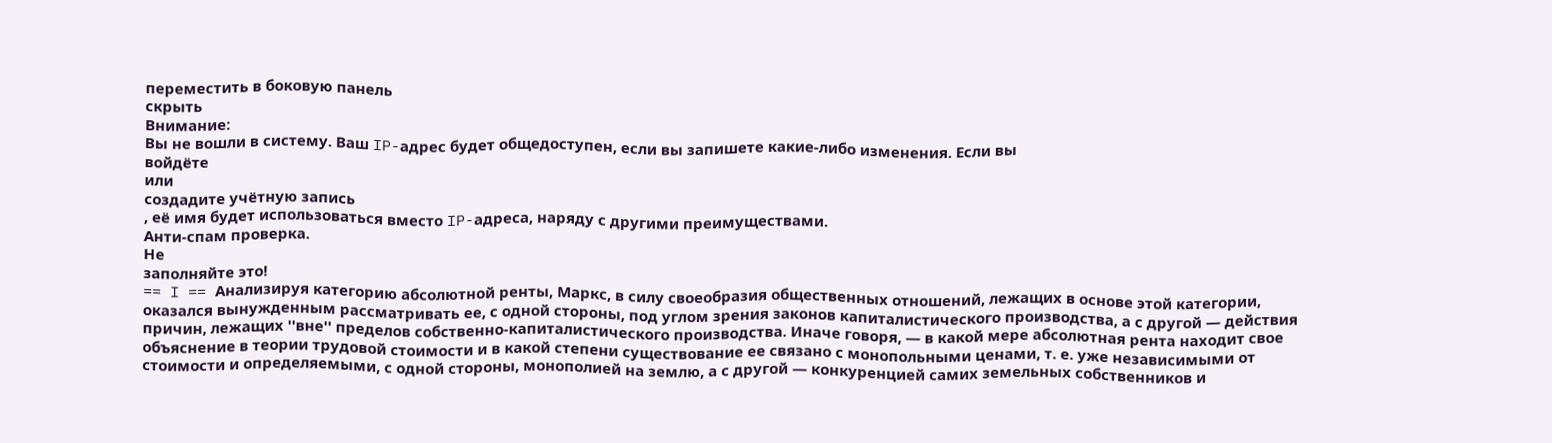переместить в боковую панель
скрыть
Внимание:
Вы не вошли в систему. Ваш IP-адрес будет общедоступен, если вы запишете какие-либо изменения. Если вы
войдёте
или
создадите учётную запись
, её имя будет использоваться вместо IP-адреса, наряду с другими преимуществами.
Анти-спам проверка.
Не
заполняйте это!
== I == Анализируя категорию абсолютной ренты, Маркс, в силу своеобразия общественных отношений, лежащих в основе этой категории, оказался вынужденным рассматривать ее, с одной стороны, под углом зрения законов капиталистического производства, а с другой — действия причин, лежащих ''вне'' пределов собственно-капиталистического производства. Иначе говоря, — в какой мере абсолютная рента находит свое объяснение в теории трудовой стоимости и в какой степени существование ее связано с монопольными ценами, т. е. уже независимыми от стоимости и определяемыми, с одной стороны, монополией на землю, а с другой — конкуренцией самих земельных собственников и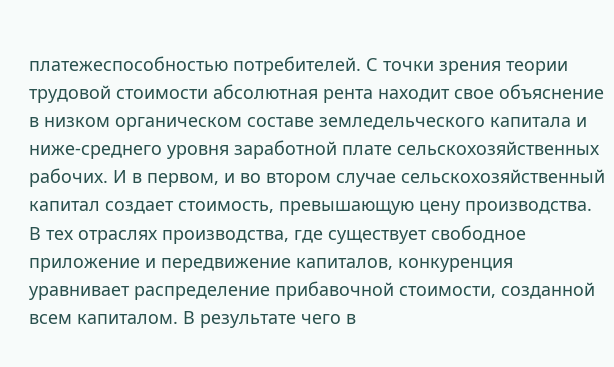платежеспособностью потребителей. С точки зрения теории трудовой стоимости абсолютная рента находит свое объяснение в низком органическом составе земледельческого капитала и ниже-среднего уровня заработной плате сельскохозяйственных рабочих. И в первом, и во втором случае сельскохозяйственный капитал создает стоимость, превышающую цену производства. В тех отраслях производства, где существует свободное приложение и передвижение капиталов, конкуренция уравнивает распределение прибавочной стоимости, созданной всем капиталом. В результате чего в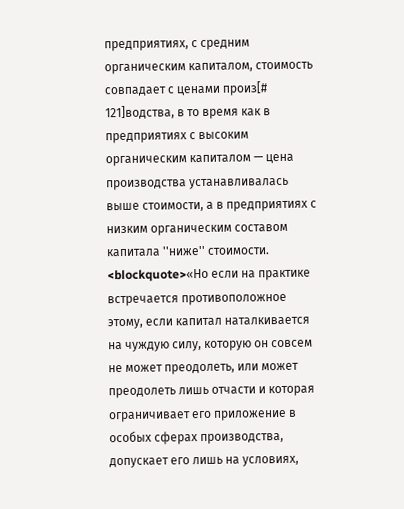предприятиях, с средним органическим капиталом, стоимость совпадает с ценами произ[# 121]водства, в то время как в предприятиях с высоким органическим капиталом — цена производства устанавливалась выше стоимости, а в предприятиях с низким органическим составом капитала ''ниже'' стоимости. <blockquote>«Но если на практике встречается противоположное этому, если капитал наталкивается на чуждую силу, которую он совсем не может преодолеть, или может преодолеть лишь отчасти и которая ограничивает его приложение в особых сферах производства, допускает его лишь на условиях,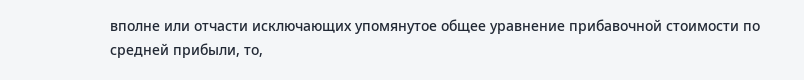вполне или отчасти исключающих упомянутое общее уравнение прибавочной стоимости по средней прибыли, то,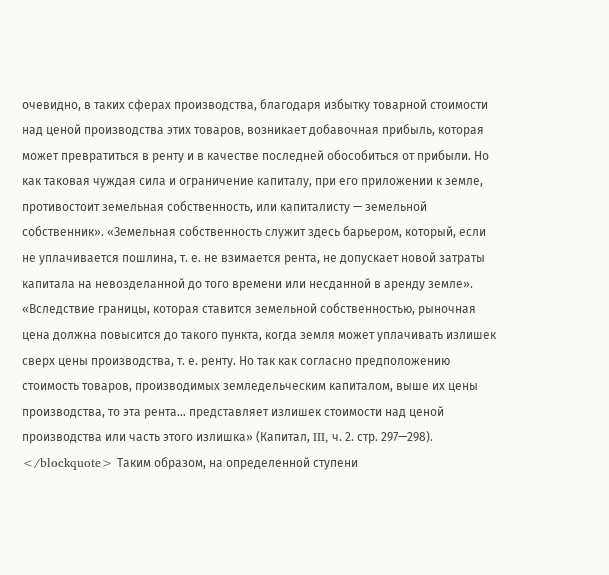очевидно, в таких сферах производства, благодаря избытку товарной стоимости над ценой производства этих товаров, возникает добавочная прибыль, которая может превратиться в ренту и в качестве последней обособиться от прибыли. Но как таковая чуждая сила и ограничение капиталу, при его приложении к земле, противостоит земельная собственность, или капиталисту — земельной собственник». «Земельная собственность служит здесь барьером, который, если не уплачивается пошлина, т. е. не взимается рента, не допускает новой затраты капитала на невозделанной до того времени или несданной в аренду земле». «Вследствие границы, которая ставится земельной собственностью, рыночная цена должна повысится до такого пункта, когда земля может уплачивать излишек сверх цены производства, т. е. ренту. Но так как согласно предположению стоимость товаров, производимых земледельческим капиталом, выше их цены производства, то эта рента… представляет излишек стоимости над ценой производства или часть этого излишка» (Капитал, III, ч. 2. стр. 297—298). </blockquote> Таким образом, на определенной ступени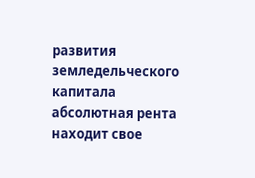развития земледельческого капитала абсолютная рента находит свое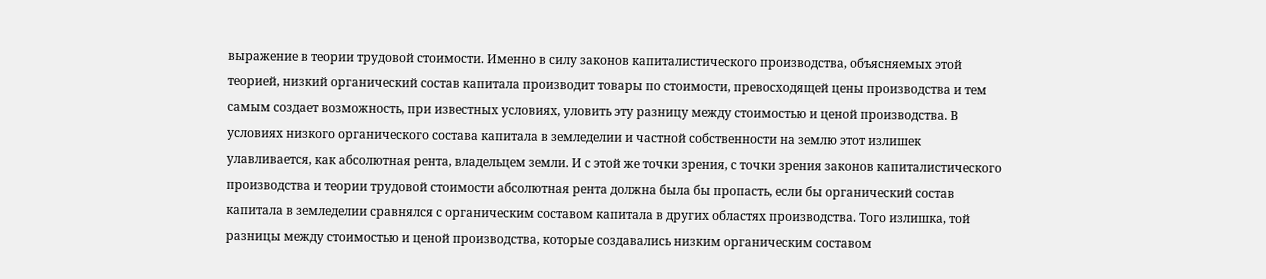выражение в теории трудовой стоимости. Именно в силу законов капиталистического производства, объясняемых этой теорией, низкий органический состав капитала производит товары по стоимости, превосходящей цены производства и тем самым создает возможность, при известных условиях, уловить эту разницу между стоимостью и ценой производства. В условиях низкого органического состава капитала в земледелии и частной собственности на землю этот излишек улавливается, как абсолютная рента, владельцем земли. И с этой же точки зрения, с точки зрения законов капиталистического производства и теории трудовой стоимости абсолютная рента должна была бы пропасть, если бы органический состав капитала в земледелии сравнялся с органическим составом капитала в других областях производства. Того излишка, той разницы между стоимостью и ценой производства, которые создавались низким органическим составом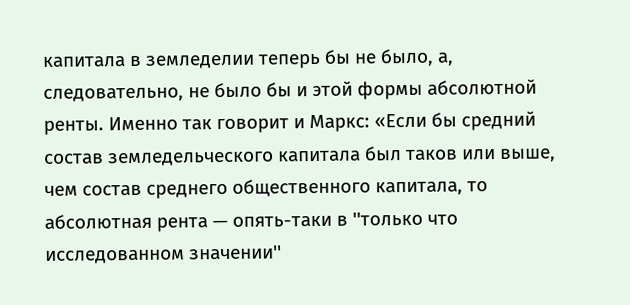капитала в земледелии теперь бы не было, а, следовательно, не было бы и этой формы абсолютной ренты. Именно так говорит и Маркс: «Если бы средний состав земледельческого капитала был таков или выше, чем состав среднего общественного капитала, то абсолютная рента — опять-таки в ''только что исследованном значении''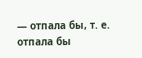— отпала бы, т. е. отпала бы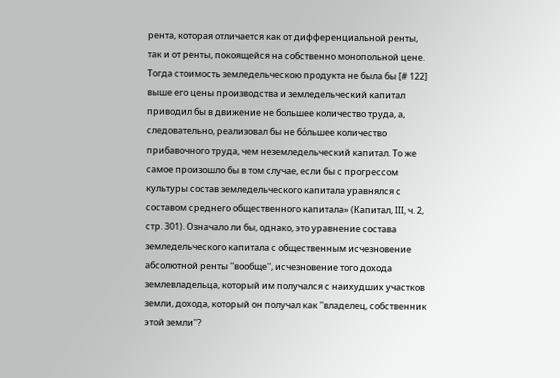рента, которая отличается как от дифференциальной ренты, так и от ренты, покоящейся на собственно монопольной цене. Тогда стоимость земледельческою продукта не была бы [# 122] выше его цены производства и земледельческий капитал приводил бы в движение не большее количество труда, а, следовательно, реализовал бы не бо́льшее количество прибавочного труда, чем неземледельческий капитал. То же самое произошло бы в том случае, если бы с прогрессом культуры состав земледельческого капитала уравнялся с составом среднего общественного капитала» (Капитал, III, ч. 2, стр. 301). Означало ли бы, однако, это уравнение состава земледельческого капитала с общественным исчезновение абсолютной ренты ''вообще'', исчезновение того дохода землевладельца, который им получался с наихудших участков земли, дохода, который он получал как ''владелец, собственник этой земли''?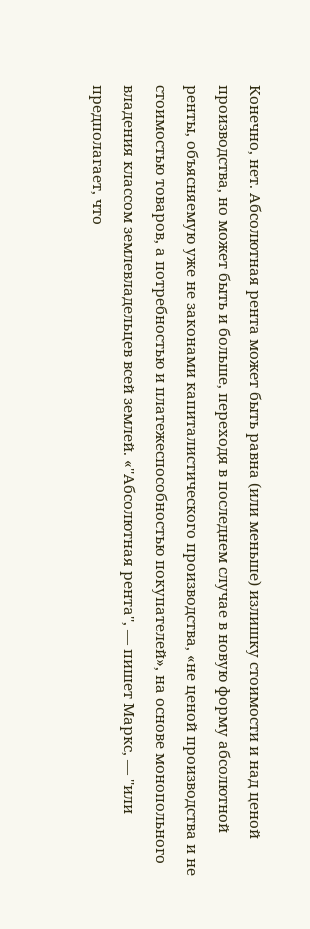Конечно, нет. Абсолютная рента может быть равна (или меньше) излишку стоимости и над ценой производства, но может быть и больше, переходя в последнем случае в новую форму абсолютной ренты, объясняемую уже не законами капиталистического производства, «не ценой производства и не стоимостью товаров, а потребностью и платежеспособностью покупателей», на основе монопольного владения классом землевладельцев всей землей. «''Абсолютная рента'', — пишет Маркс, — ''или предполагает, что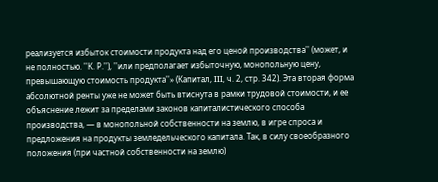реализуется избыток стоимости продукта над его ценой производства'' (может, и не полностью. ''К. Р.''), ''или предполагает избыточную, монопольную цену, превышающую стоимость продукта''» (Капитал, III, ч. 2, стр. 342). Эта вторая форма абсолютной ренты уже не может быть втиснута в рамки трудовой стоимости, и ее объяснение лежит за пределами законов капиталистического способа производства, — в монопольной собственности на землю, в игре спроса и предложения на продукты земледельческого капитала. Так, в силу своеобразного положения (при частной собственности на землю)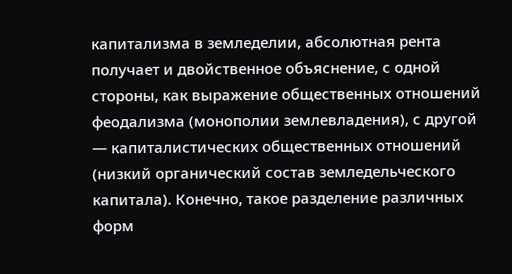капитализма в земледелии, абсолютная рента получает и двойственное объяснение, с одной стороны, как выражение общественных отношений феодализма (монополии землевладения), с другой — капиталистических общественных отношений (низкий органический состав земледельческого капитала). Конечно, такое разделение различных форм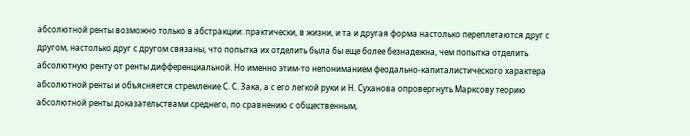абсолютной ренты возможно только в абстракции: практически, в жизни, и та и другая форма настолько переплетаются друг с другом, настолько друг с другом связаны, что попытка их отделить была бы еще более безнадежна, чем попытка отделить абсолютную ренту от ренты дифференциальной. Но именно этим-то непониманием феодально-капиталистического характера абсолютной ренты и объясняется стремление С. С. Зака, а с его легкой руки и Н. Суханова опровергнуть Марксову теорию абсолютной ренты доказательствами среднего, по сравнению с общественным,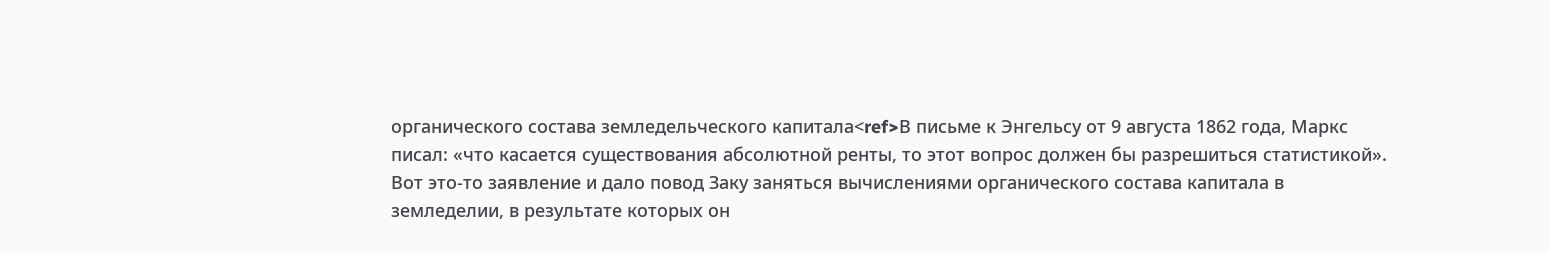органического состава земледельческого капитала<ref>В письме к Энгельсу от 9 августа 1862 года, Маркс писал: «что касается существования абсолютной ренты, то этот вопрос должен бы разрешиться статистикой». Вот это-то заявление и дало повод Заку заняться вычислениями органического состава капитала в земледелии, в результате которых он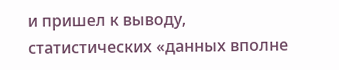и пришел к выводу, статистических «данных вполне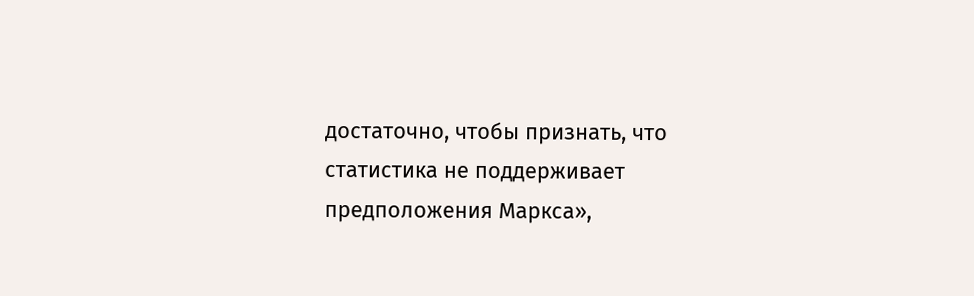достаточно, чтобы признать, что статистика не поддерживает предположения Маркса»,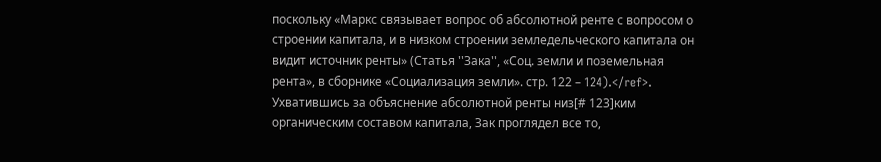поскольку «Маркс связывает вопрос об абсолютной ренте с вопросом о строении капитала, и в низком строении земледельческого капитала он видит источник ренты» (Статья ''Зака'', «Соц. земли и поземельная рента», в сборнике «Социализация земли». стр. 122 – 124).</ref>. Ухватившись за объяснение абсолютной ренты низ[# 123]ким органическим составом капитала, Зак проглядел все то,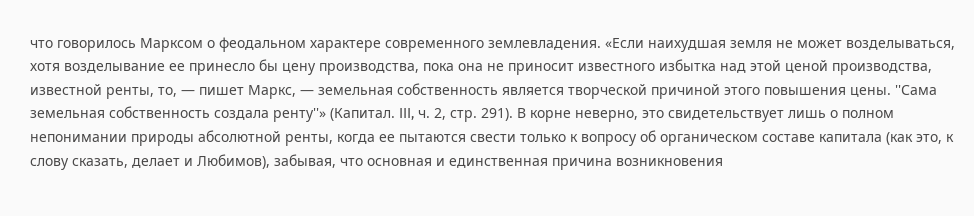что говорилось Марксом о феодальном характере современного землевладения. «Если наихудшая земля не может возделываться, хотя возделывание ее принесло бы цену производства, пока она не приносит известного избытка над этой ценой производства, известной ренты, то, — пишет Маркс, — земельная собственность является творческой причиной этого повышения цены. ''Сама земельная собственность создала ренту''» (Капитал. III, ч. 2, стр. 291). В корне неверно, это свидетельствует лишь о полном непонимании природы абсолютной ренты, когда ее пытаются свести только к вопросу об органическом составе капитала (как это, к слову сказать, делает и Любимов), забывая, что основная и единственная причина возникновения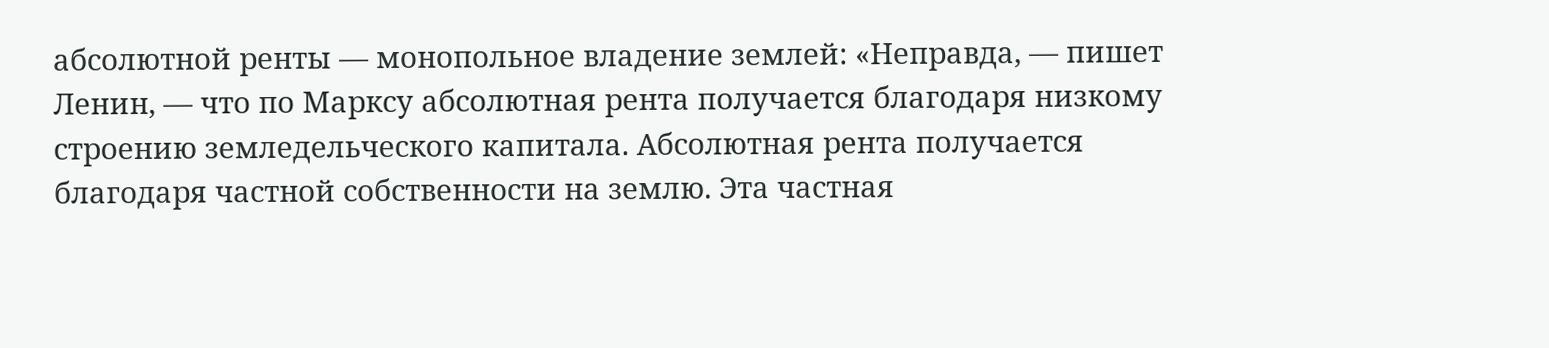абсолютной ренты — монопольное владение землей: «Неправда, — пишет Ленин, — что по Марксу абсолютная рента получается благодаря низкому строению земледельческого капитала. Абсолютная рента получается благодаря частной собственности на землю. Эта частная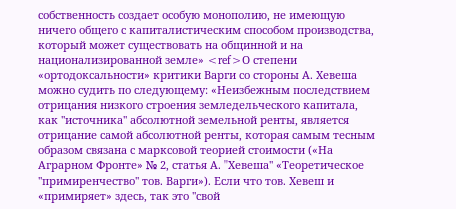собственность создает особую монополию, не имеющую ничего общего с капиталистическим способом производства, который может существовать на общинной и на национализированной земле» <ref>О степени «ортодоксальности» критики Варги со стороны А. Хевеша можно судить по следующему: «Неизбежным последствием отрицания низкого строения земледельческого капитала, как ''источника'' абсолютной земельной ренты, является отрицание самой абсолютной ренты, которая самым тесным образом связана с марксовой теорией стоимости («На Аграрном Фронте» № 2, статья А. ''Xевеша'' «Теоретическое ''примиренчество'' тов. Варги»). Если что тов. Хевеш и «примиряет» здесь, так это ''свой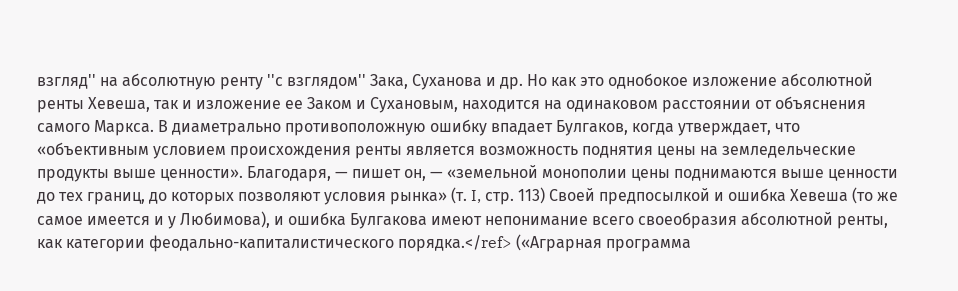взгляд'' на абсолютную ренту ''с взглядом'' Зака, Суханова и др. Но как это однобокое изложение абсолютной ренты Хевеша, так и изложение ее Заком и Сухановым, находится на одинаковом расстоянии от объяснения самого Маркса. В диаметрально противоположную ошибку впадает Булгаков, когда утверждает, что «объективным условием происхождения ренты является возможность поднятия цены на земледельческие продукты выше ценности». Благодаря, — пишет он, — «земельной монополии цены поднимаются выше ценности до тех границ, до которых позволяют условия рынка» (т. I, стр. 113) Своей предпосылкой и ошибка Хевеша (то же самое имеется и у Любимова), и ошибка Булгакова имеют непонимание всего своеобразия абсолютной ренты, как категории феодально-капиталистического порядка.</ref> («Аграрная программа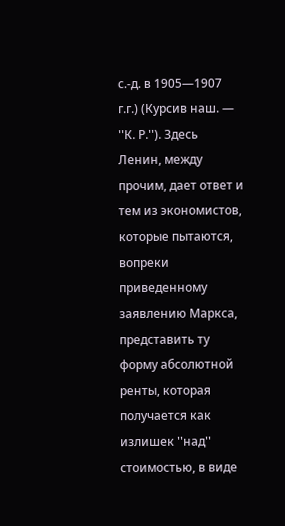с.-д. в 1905—1907 г.г.) (Курсив наш. — ''К. Р.''). Здесь Ленин, между прочим, дает ответ и тем из экономистов, которые пытаются, вопреки приведенному заявлению Маркса, представить ту форму абсолютной ренты, которая получается как излишек ''над'' стоимостью, в виде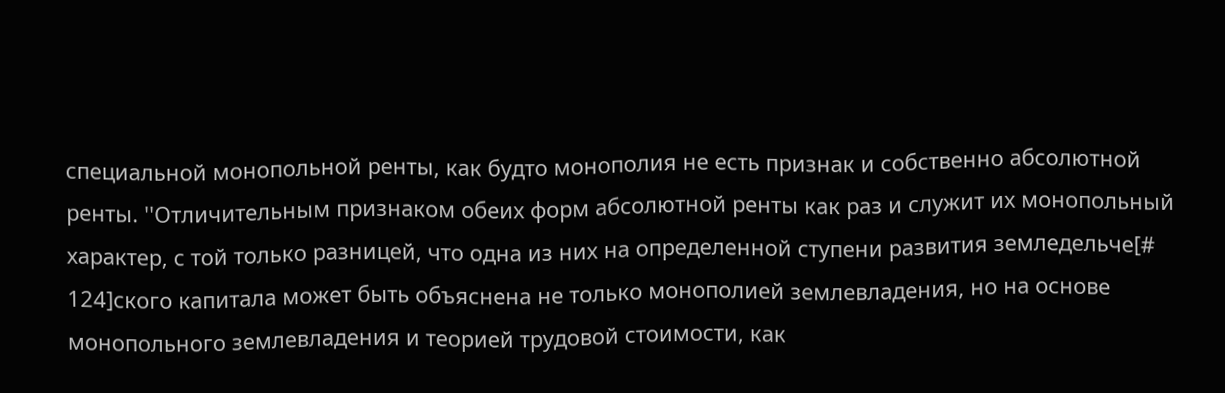специальной монопольной ренты, как будто монополия не есть признак и собственно абсолютной ренты. ''Отличительным признаком обеих форм абсолютной ренты как раз и служит их монопольный характер, с той только разницей, что одна из них на определенной ступени развития земледельче[# 124]ского капитала может быть объяснена не только монополией землевладения, но на основе монопольного землевладения и теорией трудовой стоимости, как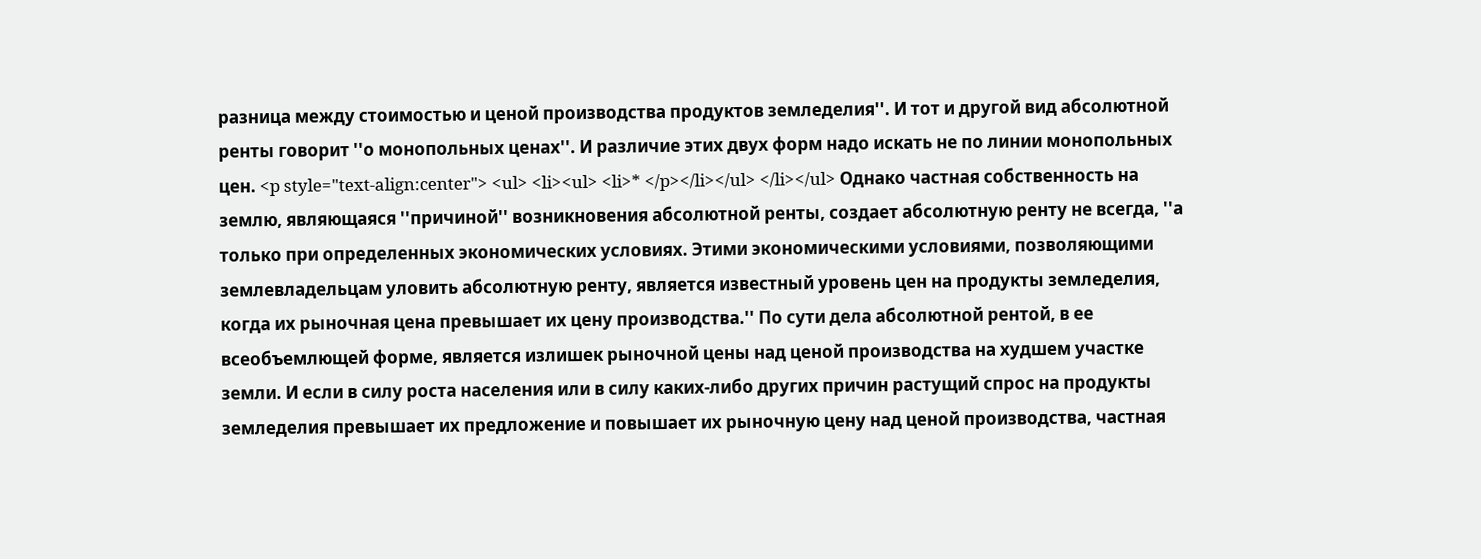разница между стоимостью и ценой производства продуктов земледелия''. И тот и другой вид абсолютной ренты говорит ''о монопольных ценах''. И различие этих двух форм надо искать не по линии монопольных цен. <p style="text-align:center"> <ul> <li><ul> <li>* </p></li></ul> </li></ul> Однако частная собственность на землю, являющаяся ''причиной'' возникновения абсолютной ренты, создает абсолютную ренту не всегда, ''а только при определенных экономических условиях. Этими экономическими условиями, позволяющими землевладельцам уловить абсолютную ренту, является известный уровень цен на продукты земледелия, когда их рыночная цена превышает их цену производства.'' По сути дела абсолютной рентой, в ее всеобъемлющей форме, является излишек рыночной цены над ценой производства на худшем участке земли. И если в силу роста населения или в силу каких-либо других причин растущий спрос на продукты земледелия превышает их предложение и повышает их рыночную цену над ценой производства, частная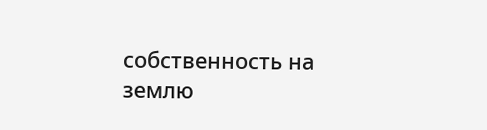собственность на землю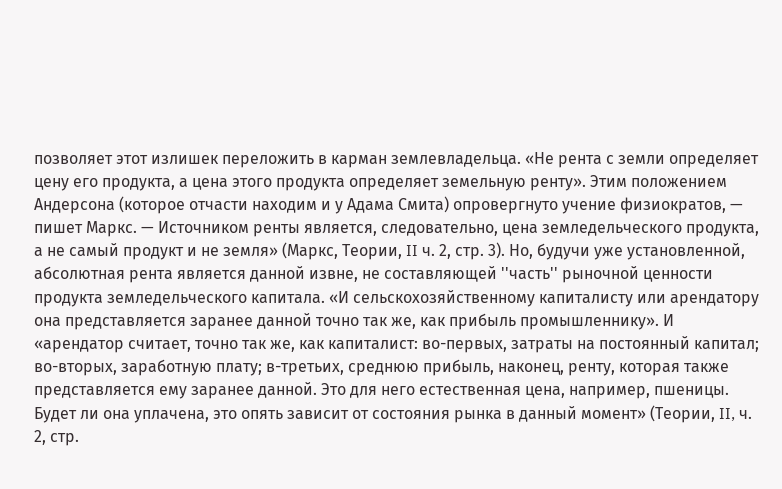позволяет этот излишек переложить в карман землевладельца. «Не рента с земли определяет цену его продукта, а цена этого продукта определяет земельную ренту». Этим положением Андерсона (которое отчасти находим и у Адама Смита) опровергнуто учение физиократов, — пишет Маркс. — Источником ренты является, следовательно, цена земледельческого продукта, а не самый продукт и не земля» (Маркс, Теории, II ч. 2, стр. 3). Но, будучи уже установленной, абсолютная рента является данной извне, не составляющей ''часть'' рыночной ценности продукта земледельческого капитала. «И сельскохозяйственному капиталисту или арендатору она представляется заранее данной точно так же, как прибыль промышленнику». И «арендатор считает, точно так же, как капиталист: во-первых, затраты на постоянный капитал; во-вторых, заработную плату; в-третьих, среднюю прибыль, наконец, ренту, которая также представляется ему заранее данной. Это для него естественная цена, например, пшеницы. Будет ли она уплачена, это опять зависит от состояния рынка в данный момент» (Теории, II, ч. 2, стр.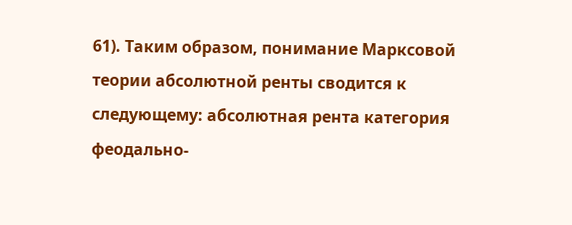61). Таким образом, понимание Марксовой теории абсолютной ренты сводится к следующему: абсолютная рента категория феодально-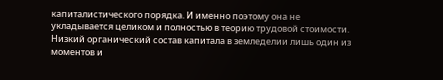капиталистического порядка. И именно поэтому она не укладывается целиком и полностью в теорию трудовой стоимости. Низкий органический состав капитала в земледелии лишь один из моментов и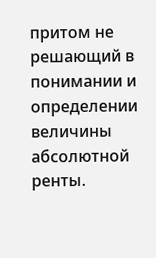притом не решающий в понимании и определении величины абсолютной ренты.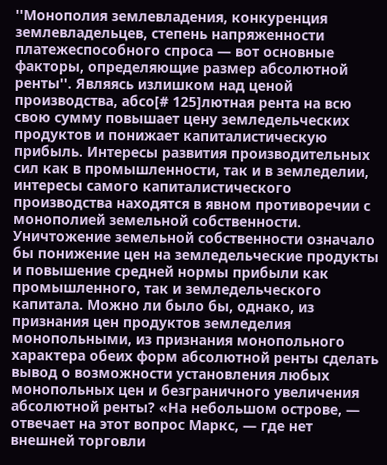''Монополия землевладения, конкуренция землевладельцев, степень напряженности платежеспособного спроса — вот основные факторы, определяющие размер абсолютной ренты''. Являясь излишком над ценой производства, абсо[# 125]лютная рента на всю свою сумму повышает цену земледельческих продуктов и понижает капиталистическую прибыль. Интересы развития производительных сил как в промышленности, так и в земледелии, интересы самого капиталистического производства находятся в явном противоречии с монополией земельной собственности. Уничтожение земельной собственности означало бы понижение цен на земледельческие продукты и повышение средней нормы прибыли как промышленного, так и земледельческого капитала. Можно ли было бы, однако, из признания цен продуктов земледелия монопольными, из признания монопольного характера обеих форм абсолютной ренты сделать вывод о возможности установления любых монопольных цен и безграничного увеличения абсолютной ренты? «На небольшом острове, — отвечает на этот вопрос Маркс, — где нет внешней торговли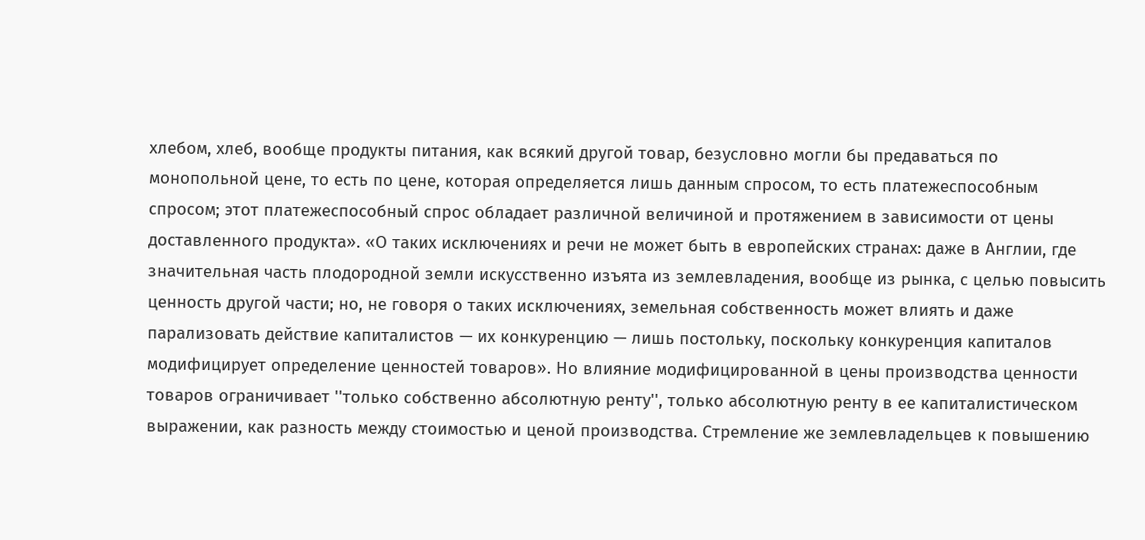хлебом, хлеб, вообще продукты питания, как всякий другой товар, безусловно могли бы предаваться по монопольной цене, то есть по цене, которая определяется лишь данным спросом, то есть платежеспособным спросом; этот платежеспособный спрос обладает различной величиной и протяжением в зависимости от цены доставленного продукта». «О таких исключениях и речи не может быть в европейских странах: даже в Англии, где значительная часть плодородной земли искусственно изъята из землевладения, вообще из рынка, с целью повысить ценность другой части; но, не говоря о таких исключениях, земельная собственность может влиять и даже парализовать действие капиталистов — их конкуренцию — лишь постольку, поскольку конкуренция капиталов модифицирует определение ценностей товаров». Но влияние модифицированной в цены производства ценности товаров ограничивает ''только собственно абсолютную ренту'', только абсолютную ренту в ее капиталистическом выражении, как разность между стоимостью и ценой производства. Стремление же землевладельцев к повышению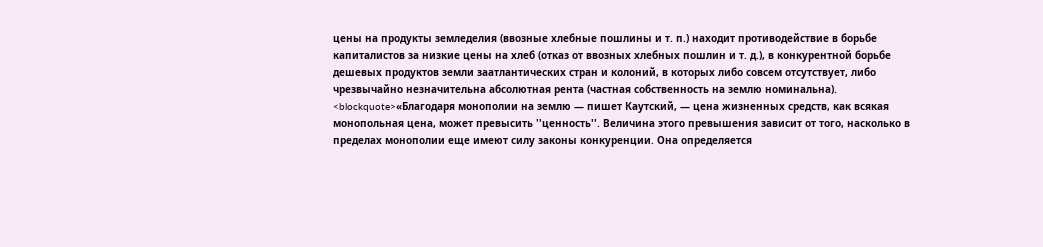цены на продукты земледелия (ввозные хлебные пошлины и т. п.) находит противодействие в борьбе капиталистов за низкие цены на хлеб (отказ от ввозных хлебных пошлин и т. д.), в конкурентной борьбе дешевых продуктов земли заатлантических стран и колоний, в которых либо совсем отсутствует, либо чрезвычайно незначительна абсолютная рента (частная собственность на землю номинальна). <blockquote>«Благодаря монополии на землю — пишет Каутский, — цена жизненных средств, как всякая монопольная цена, может превысить ''ценность''. Величина этого превышения зависит от того, насколько в пределах монополии еще имеют силу законы конкуренции. Она определяется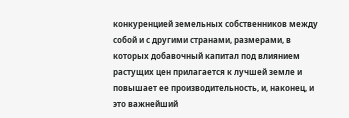конкуренцией земельных собственников между собой и с другими странами, размерами, в которых добавочный капитал под влиянием растущих цен прилагается к лучшей земле и повышает ее производительность, и, наконец, и это важнейший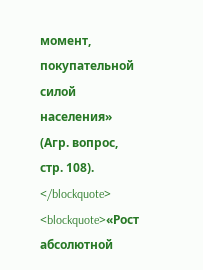момент, покупательной силой населения» (Агр. вопрос, стр. 108). </blockquote> <blockquote>«Рост абсолютной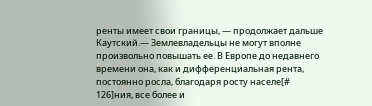ренты имеет свои границы, — продолжает дальше Каутский.— Землевладельцы не могут вполне произвольно повышать ее. В Европе до недавнего времени она, как и дифференциальная рента, постоянно росла, благодаря росту населе[# 126]ния, все более и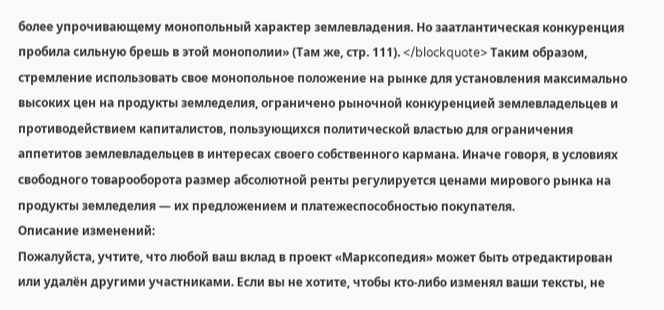более упрочивающему монопольный характер землевладения. Но заатлантическая конкуренция пробила сильную брешь в этой монополии» (Там же, стр. 111). </blockquote> Таким образом, стремление использовать свое монопольное положение на рынке для установления максимально высоких цен на продукты земледелия, ограничено рыночной конкуренцией землевладельцев и противодействием капиталистов, пользующихся политической властью для ограничения аппетитов землевладельцев в интересах своего собственного кармана. Иначе говоря, в условиях свободного товарооборота размер абсолютной ренты регулируется ценами мирового рынка на продукты земледелия — их предложением и платежеспособностью покупателя.
Описание изменений:
Пожалуйста, учтите, что любой ваш вклад в проект «Марксопедия» может быть отредактирован или удалён другими участниками. Если вы не хотите, чтобы кто-либо изменял ваши тексты, не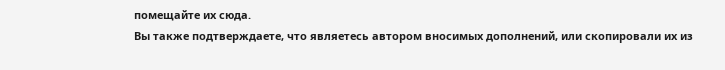помещайте их сюда.
Вы также подтверждаете, что являетесь автором вносимых дополнений, или скопировали их из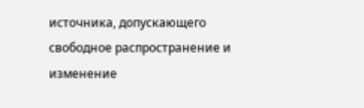источника, допускающего свободное распространение и изменение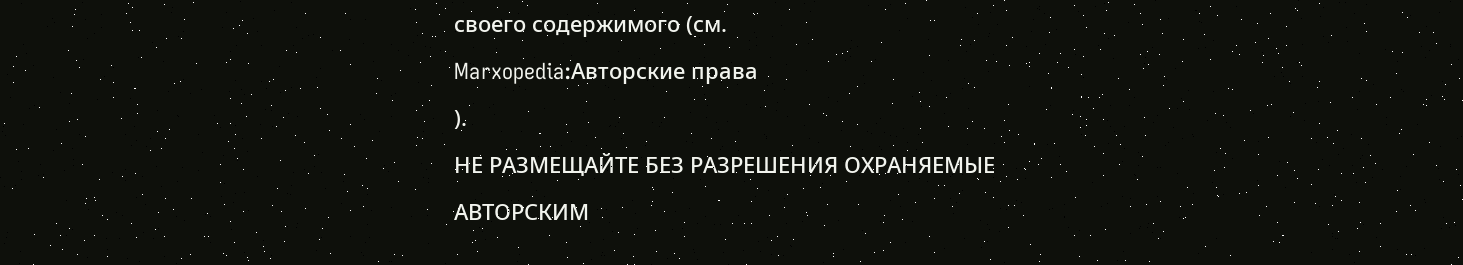своего содержимого (см.
Marxopedia:Авторские права
).
НЕ РАЗМЕЩАЙТЕ БЕЗ РАЗРЕШЕНИЯ ОХРАНЯЕМЫЕ АВТОРСКИМ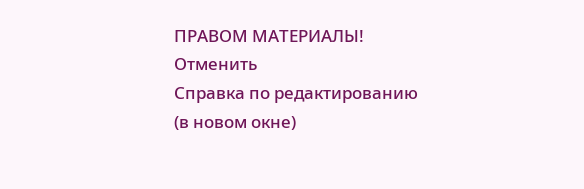ПРАВОМ МАТЕРИАЛЫ!
Отменить
Справка по редактированию
(в новом окне)